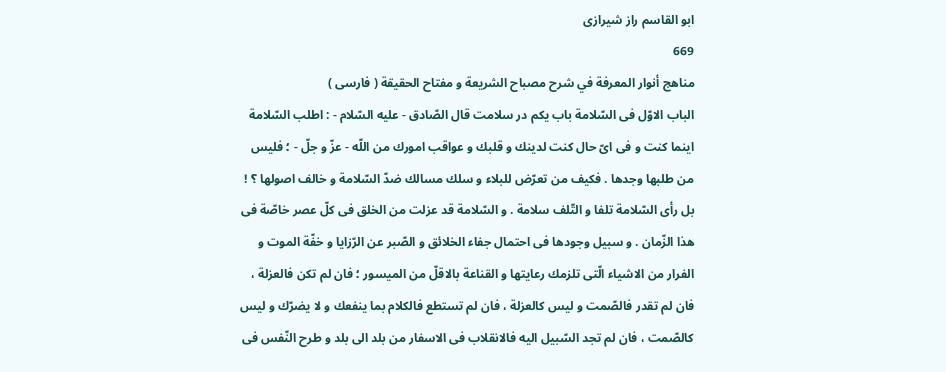ابو القاسم راز شيرازى
669
مناهج أنوار المعرفة في شرح مصباح الشريعة و مفتاح الحقيقة ( فارسى )
الباب الاوّل فى السّلامة باب يكم در سلامت قال الصّادق - عليه السّلام - : اطلب السّلامة اينما كنت و فى اىّ حال كنت لدينك و قلبك و عواقب امورك من اللّه - عزّ و جلّ - ؛ فليس من طلبها وجدها . فكيف من تعرّض للبلاء و سلك مسالك ضدّ السّلامة و خالف اصولها ؟ ! بل رأى السّلامة تلفا و التّلف سلامة . و السّلامة قد عزلت من الخلق فى كلّ عصر خاصّة فى هذا الزّمان . و سبيل وجودها فى احتمال جفاء الخلائق و الصّبر عن الرّزايا و خفّة الموت و الفرار من الاشياء الّتى تلزمك رعايتها و القناعة بالاقلّ من الميسور ؛ فان لم تكن فالعزلة ، فان لم تقدر فالصّمت و ليس كالعزلة ، فان لم تستطع فالكلام بما ينفعك و لا يضرّك و ليس كالصّمت ، فان لم تجد السّبيل اليه فالانقلاب فى الاسفار من بلد الى بلد و طرح النّفس فى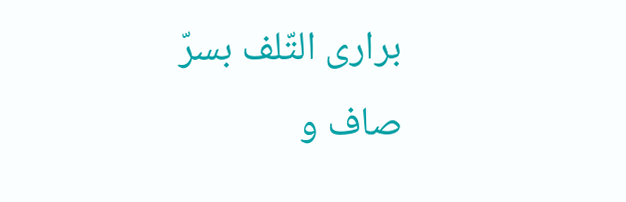برارى التّلف بسرّ صاف و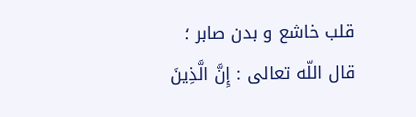قلب خاشع و بدن صابر ؛ قال اللّه تعالى : إِنَّ الَّذِينَ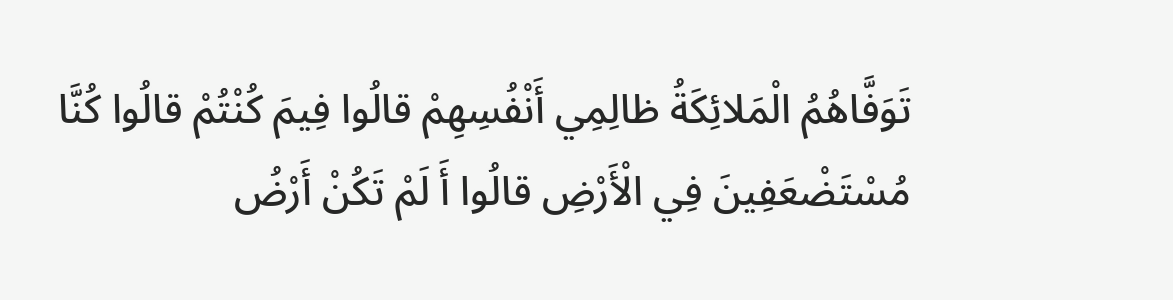تَوَفَّاهُمُ الْمَلائِكَةُ ظالِمِي أَنْفُسِهِمْ قالُوا فِيمَ كُنْتُمْ قالُوا كُنَّا مُسْتَضْعَفِينَ فِي الْأَرْضِ قالُوا أَ لَمْ تَكُنْ أَرْضُ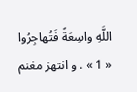اللَّهِ واسِعَةً فَتُهاجِرُوا « 1 » . و انتهز مغنم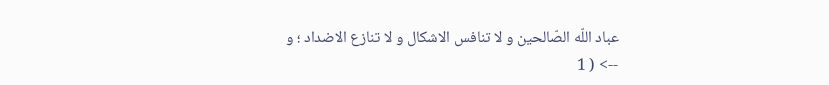عباد اللّه الصّالحين و لا تنافس الاشكال و لا تنازع الاضداد ؛ و
--> ( 1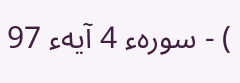) - سورهء 4 آيهء 97